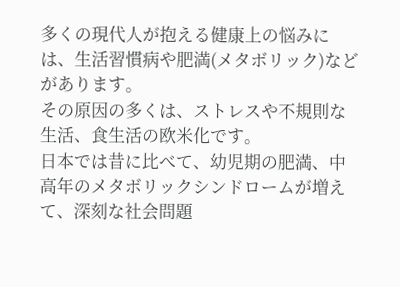多くの現代人が抱える健康上の悩みには、生活習慣病や肥満(メタボリック)などがあります。
その原因の多くは、ストレスや不規則な生活、食生活の欧米化です。
日本では昔に比べて、幼児期の肥満、中高年のメタボリックシンドロームが増えて、深刻な社会問題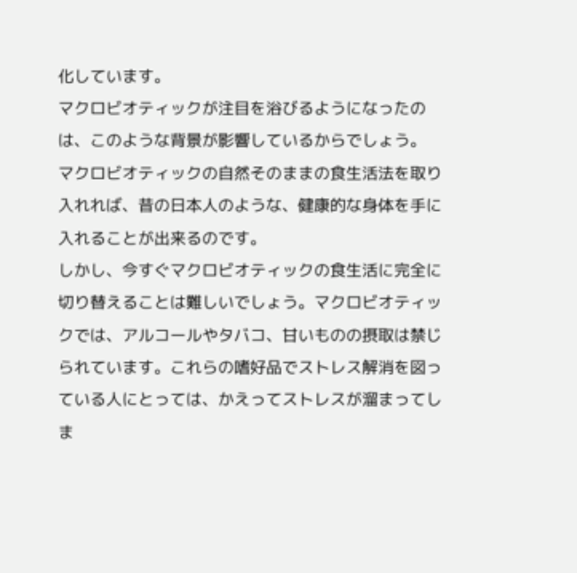化しています。
マクロビオティックが注目を浴びるようになったのは、このような背景が影響しているからでしょう。
マクロビオティックの自然そのままの食生活法を取り入れれば、昔の日本人のような、健康的な身体を手に入れることが出来るのです。
しかし、今すぐマクロビオティックの食生活に完全に切り替えることは難しいでしょう。マクロビオティックでは、アルコールやタバコ、甘いものの摂取は禁じられています。これらの嗜好品でストレス解消を図っている人にとっては、かえってストレスが溜まってしま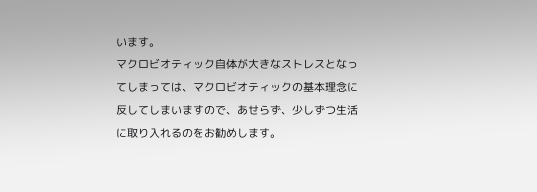います。
マクロビオティック自体が大きなストレスとなってしまっては、マクロビオティックの基本理念に反してしまいますので、あせらず、少しずつ生活に取り入れるのをお勧めします。